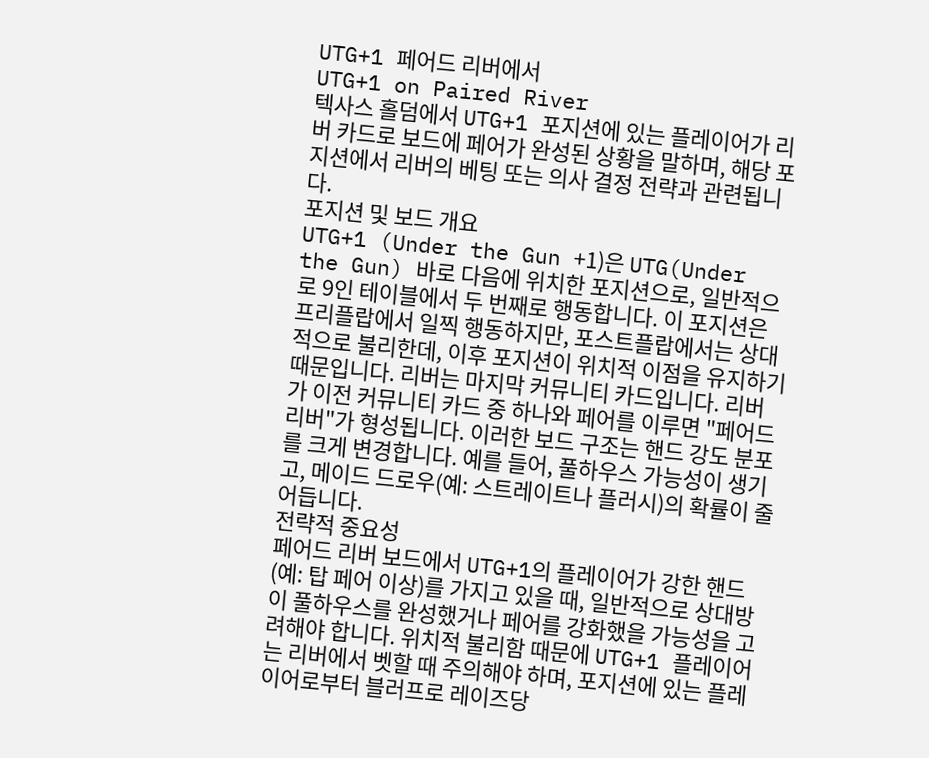UTG+1 페어드 리버에서
UTG+1 on Paired River
텍사스 홀덤에서 UTG+1 포지션에 있는 플레이어가 리버 카드로 보드에 페어가 완성된 상황을 말하며, 해당 포지션에서 리버의 베팅 또는 의사 결정 전략과 관련됩니다.
포지션 및 보드 개요
UTG+1 (Under the Gun +1)은 UTG(Under the Gun) 바로 다음에 위치한 포지션으로, 일반적으로 9인 테이블에서 두 번째로 행동합니다. 이 포지션은 프리플랍에서 일찍 행동하지만, 포스트플랍에서는 상대적으로 불리한데, 이후 포지션이 위치적 이점을 유지하기 때문입니다. 리버는 마지막 커뮤니티 카드입니다. 리버가 이전 커뮤니티 카드 중 하나와 페어를 이루면 "페어드 리버"가 형성됩니다. 이러한 보드 구조는 핸드 강도 분포를 크게 변경합니다. 예를 들어, 풀하우스 가능성이 생기고, 메이드 드로우(예: 스트레이트나 플러시)의 확률이 줄어듭니다.
전략적 중요성
페어드 리버 보드에서 UTG+1의 플레이어가 강한 핸드(예: 탑 페어 이상)를 가지고 있을 때, 일반적으로 상대방이 풀하우스를 완성했거나 페어를 강화했을 가능성을 고려해야 합니다. 위치적 불리함 때문에 UTG+1 플레이어는 리버에서 벳할 때 주의해야 하며, 포지션에 있는 플레이어로부터 블러프로 레이즈당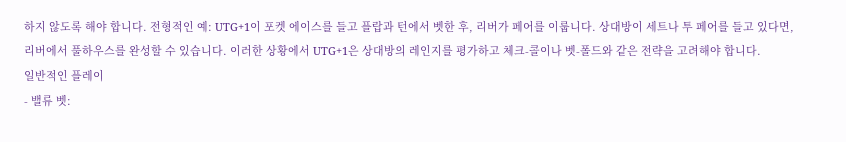하지 않도록 해야 합니다. 전형적인 예: UTG+1이 포켓 에이스를 들고 플랍과 턴에서 벳한 후, 리버가 페어를 이룹니다. 상대방이 세트나 투 페어를 들고 있다면, 리버에서 풀하우스를 완성할 수 있습니다. 이러한 상황에서 UTG+1은 상대방의 레인지를 평가하고 체크-콜이나 벳-폴드와 같은 전략을 고려해야 합니다.
일반적인 플레이
- 밸류 벳: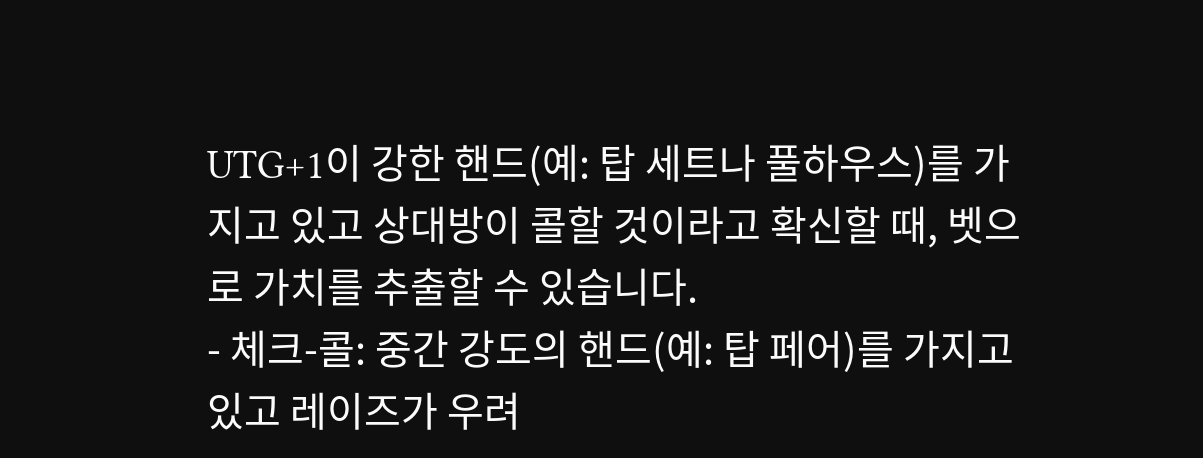UTG+1이 강한 핸드(예: 탑 세트나 풀하우스)를 가지고 있고 상대방이 콜할 것이라고 확신할 때, 벳으로 가치를 추출할 수 있습니다.
- 체크-콜: 중간 강도의 핸드(예: 탑 페어)를 가지고 있고 레이즈가 우려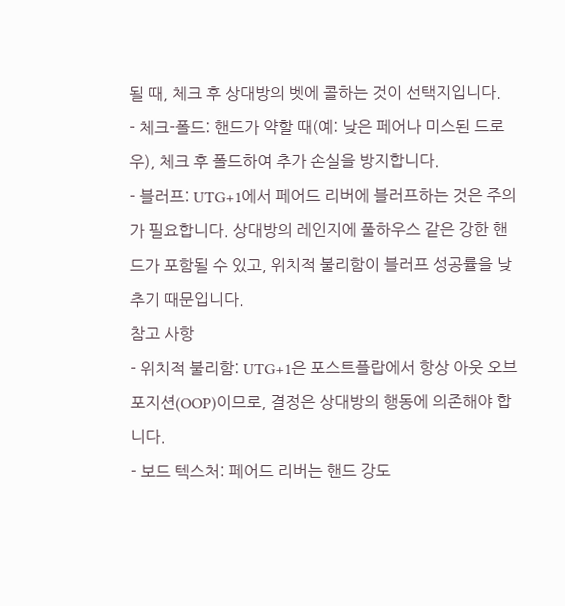될 때, 체크 후 상대방의 벳에 콜하는 것이 선택지입니다.
- 체크-폴드: 핸드가 약할 때(예: 낮은 페어나 미스된 드로우), 체크 후 폴드하여 추가 손실을 방지합니다.
- 블러프: UTG+1에서 페어드 리버에 블러프하는 것은 주의가 필요합니다. 상대방의 레인지에 풀하우스 같은 강한 핸드가 포함될 수 있고, 위치적 불리함이 블러프 성공률을 낮추기 때문입니다.
참고 사항
- 위치적 불리함: UTG+1은 포스트플랍에서 항상 아웃 오브 포지션(OOP)이므로, 결정은 상대방의 행동에 의존해야 합니다.
- 보드 텍스처: 페어드 리버는 핸드 강도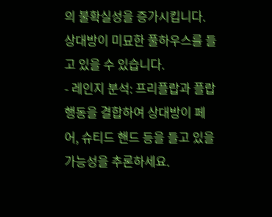의 불확실성을 증가시킵니다. 상대방이 미묘한 풀하우스를 들고 있을 수 있습니다.
- 레인지 분석: 프리플랍과 플랍 행동을 결합하여 상대방이 페어, 슈티드 핸드 등을 들고 있을 가능성을 추론하세요.